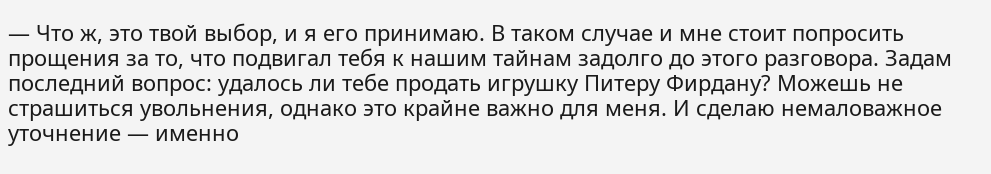— Что ж, это твой выбор, и я его принимаю. В таком случае и мне стоит попросить прощения за то, что подвигал тебя к нашим тайнам задолго до этого разговора. Задам последний вопрос: удалось ли тебе продать игрушку Питеру Фирдану? Можешь не страшиться увольнения, однако это крайне важно для меня. И сделаю немаловажное уточнение — именно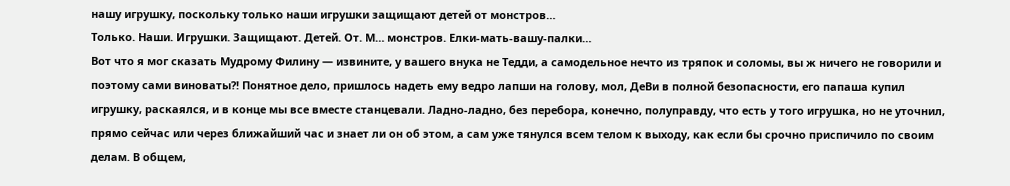нашу игрушку, поскольку только наши игрушки защищают детей от монстров…
Только. Наши. Игрушки. Защищают. Детей. От. М… монстров. Елки-мать-вашу-палки…
Вот что я мог сказать Мудрому Филину — извините, у вашего внука не Тедди, а самодельное нечто из тряпок и соломы, вы ж ничего не говорили и поэтому сами виноваты?! Понятное дело, пришлось надеть ему ведро лапши на голову, мол, ДеВи в полной безопасности, его папаша купил игрушку, раскаялся, и в конце мы все вместе станцевали. Ладно-ладно, без перебора, конечно, полуправду, что есть у того игрушка, но не уточнил, прямо сейчас или через ближайший час и знает ли он об этом, а сам уже тянулся всем телом к выходу, как если бы срочно приспичило по своим делам. В общем,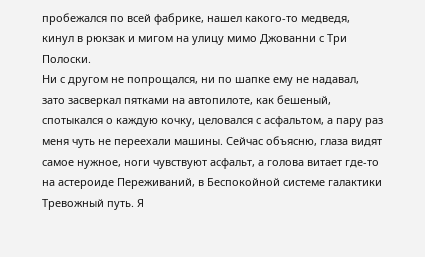пробежался по всей фабрике, нашел какого-то медведя, кинул в рюкзак и мигом на улицу мимо Джованни с Три Полоски.
Ни с другом не попрощался, ни по шапке ему не надавал, зато засверкал пятками на автопилоте, как бешеный, спотыкался о каждую кочку, целовался с асфальтом, а пару раз меня чуть не переехали машины. Сейчас объясню, глаза видят самое нужное, ноги чувствуют асфальт, а голова витает где-то на астероиде Переживаний, в Беспокойной системе галактики Тревожный путь. Я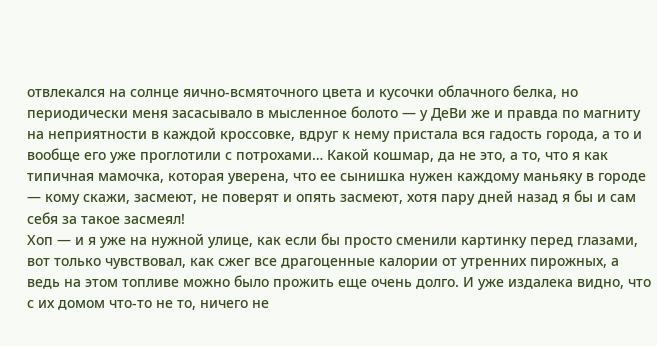отвлекался на солнце яично-всмяточного цвета и кусочки облачного белка, но периодически меня засасывало в мысленное болото — у ДеВи же и правда по магниту на неприятности в каждой кроссовке, вдруг к нему пристала вся гадость города, а то и вообще его уже проглотили с потрохами… Какой кошмар, да не это, а то, что я как типичная мамочка, которая уверена, что ее сынишка нужен каждому маньяку в городе — кому скажи, засмеют, не поверят и опять засмеют, хотя пару дней назад я бы и сам себя за такое засмеял!
Хоп — и я уже на нужной улице, как если бы просто сменили картинку перед глазами, вот только чувствовал, как сжег все драгоценные калории от утренних пирожных, а ведь на этом топливе можно было прожить еще очень долго. И уже издалека видно, что с их домом что-то не то, ничего не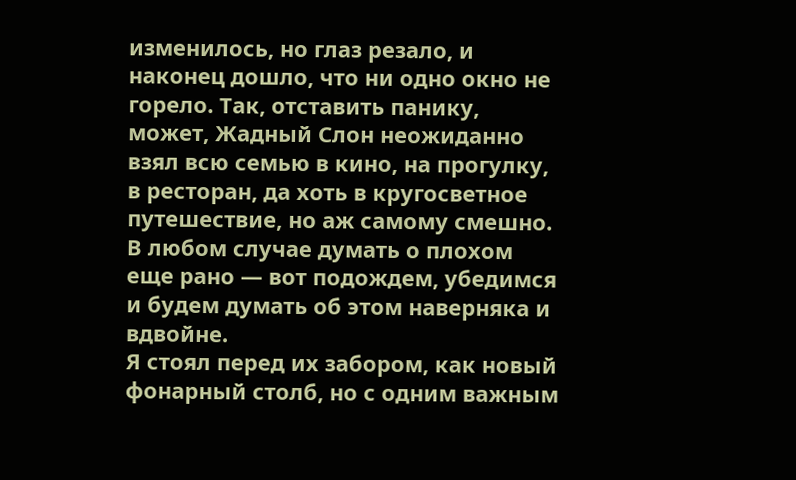изменилось, но глаз резало, и наконец дошло, что ни одно окно не горело. Так, отставить панику, может, Жадный Слон неожиданно взял всю семью в кино, на прогулку, в ресторан, да хоть в кругосветное путешествие, но аж самому смешно. В любом случае думать о плохом еще рано — вот подождем, убедимся и будем думать об этом наверняка и вдвойне.
Я стоял перед их забором, как новый фонарный столб, но с одним важным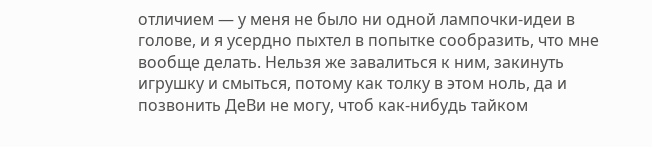отличием — у меня не было ни одной лампочки-идеи в голове, и я усердно пыхтел в попытке сообразить, что мне вообще делать. Нельзя же завалиться к ним, закинуть игрушку и смыться, потому как толку в этом ноль, да и позвонить ДеВи не могу, чтоб как-нибудь тайком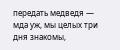передать медведя — мда уж, мы целых три дня знакомы,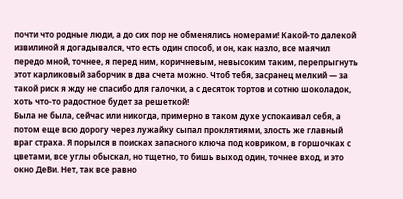почти что родные люди, а до сих пор не обменялись номерами! Какой-то далекой извилиной я догадывался, что есть один способ, и он, как назло, все маячил передо мной, точнее, я перед ним, коричневым, невысоким таким, перепрыгнуть этот карликовый заборчик в два счета можно. Чтоб тебя, засранец мелкий — за такой риск я жду не спасибо для галочки, а с десяток тортов и сотню шоколадок, хоть что-то радостное будет за решеткой!
Была не была, сейчас или никогда, примерно в таком духе успокаивал себя, а потом еще всю дорогу через лужайку сыпал проклятиями, злость же главный враг страха. Я порылся в поисках запасного ключа под ковриком, в горшочках с цветами, все углы обыскал, но тщетно, то бишь выход один, точнее вход, и это окно ДеВи. Нет, так все равно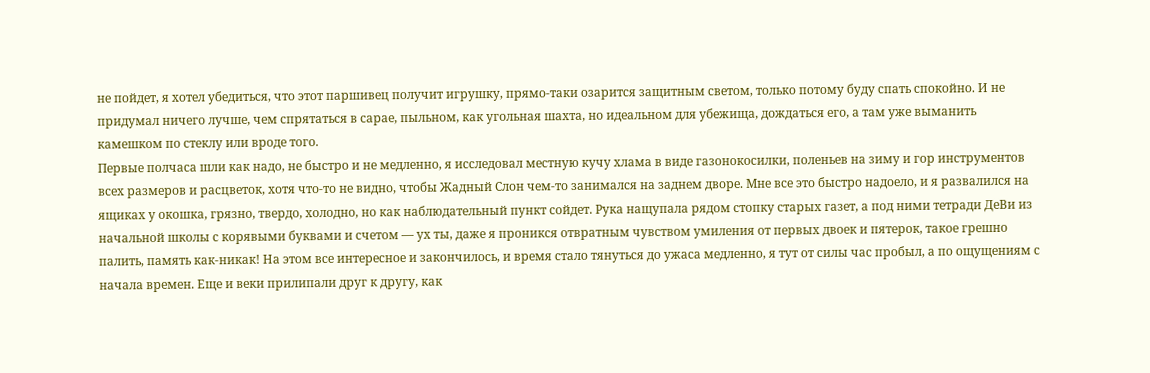не пойдет, я хотел убедиться, что этот паршивец получит игрушку, прямо-таки озарится защитным светом, только потому буду спать спокойно. И не придумал ничего лучше, чем спрятаться в сарае, пыльном, как угольная шахта, но идеальном для убежища, дождаться его, а там уже выманить камешком по стеклу или вроде того.
Первые полчаса шли как надо, не быстро и не медленно, я исследовал местную кучу хлама в виде газонокосилки, поленьев на зиму и гор инструментов всех размеров и расцветок, хотя что-то не видно, чтобы Жадный Слон чем-то занимался на заднем дворе. Мне все это быстро надоело, и я развалился на ящиках у окошка, грязно, твердо, холодно, но как наблюдательный пункт сойдет. Рука нащупала рядом стопку старых газет, а под ними тетради ДеВи из начальной школы с корявыми буквами и счетом — ух ты, даже я проникся отвратным чувством умиления от первых двоек и пятерок, такое грешно палить, память как-никак! На этом все интересное и закончилось, и время стало тянуться до ужаса медленно, я тут от силы час пробыл, а по ощущениям с начала времен. Еще и веки прилипали друг к другу, как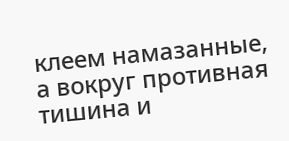клеем намазанные, а вокруг противная тишина и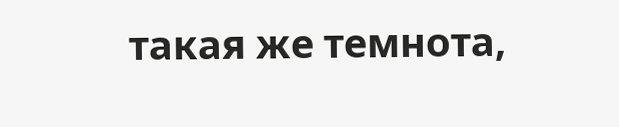такая же темнота,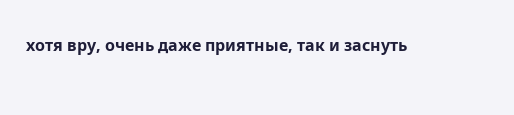хотя вру, очень даже приятные, так и заснуть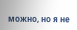можно, но я не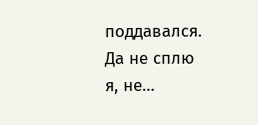поддавался. Да не сплю я, не…